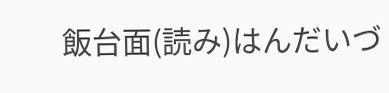飯台面(読み)はんだいづ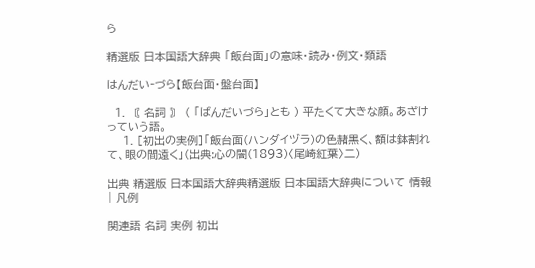ら

精選版 日本国語大辞典 「飯台面」の意味・読み・例文・類語

はんだい‐づら【飯台面・盤台面】

  1. 〘 名詞 〙 ( 「ばんだいづら」とも ) 平たくて大きな顔。あざけっていう語。
    1. [初出の実例]「飯台面(ハンダイヅラ)の色赭黒く、額は鉢割れて、眼の間遠く」(出典:心の闇(1893)〈尾崎紅葉〉二)

出典 精選版 日本国語大辞典精選版 日本国語大辞典について 情報 | 凡例

関連語 名詞 実例 初出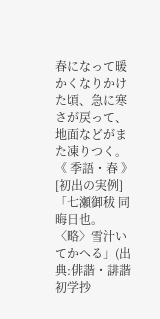春になって暖かくなりかけた頃、急に寒さが戻って、地面などがまた凍りつく。《 季語・春 》[初出の実例]「七瀬御秡 同晦日也。〈略〉雪汁いてかへる」(出典:俳諧・誹諧初学抄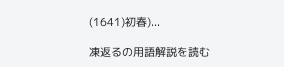(1641)初春)...

凍返るの用語解説を読む